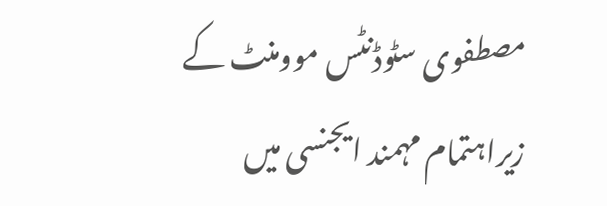مصطفوی سٹوڈنٹس موومنٹ کے زیراہتمام مہمند ایجنسی میں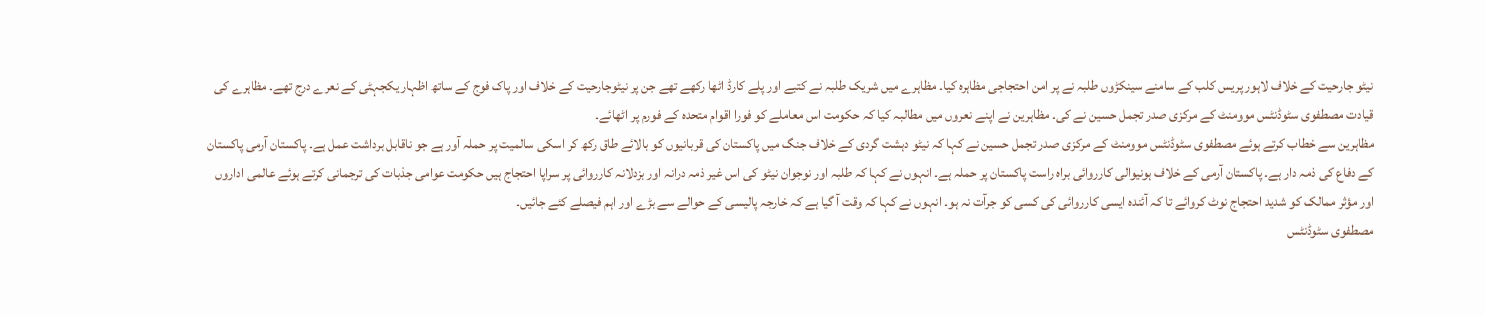نیٹو جارحیت کے خلاف لاہور پریس کلب کے سامنے سینکڑوں طلبہ نے پر امن احتجاجی مظاہرہ کیا۔ مظاہرے میں شریک طلبہ نے کتبے اور پلے کارڈ اٹھا رکھے تھے جن پر نیٹوجارحیت کے خلاف اور پاک فوج کے ساتھ اظہار یکجہٹی کے نعرے درج تھے۔ مظاہرے کی قیادت مصطفوی سٹوڈنٹس موومنٹ کے مرکزی صدر تجمل حسین نے کی۔ مظاہرین نے اپنے نعروں میں مطالبہ کیا کہ حکومت اس معاملے کو فورا اقوام متحدہ کے فورم پر اٹھائے۔
مظاہرین سے خطاب کرتے ہوئے مصطفوی سٹوڈنٹس موومنٹ کے مرکزی صدر تجمل حسین نے کہا کہ نیٹو دہشت گردی کے خلاف جنگ میں پاکستان کی قربانیوں کو بالائے طاق رکھ کر اسکی سالمیت پر حملہ آور ہے جو ناقابل برداشت عمل ہے۔ پاکستان آرمی پاکستان کے دفاع کی ذمہ دار ہے۔ پاکستان آرمی کے خلاف ہونیوالی کارروائی براہ راست پاکستان پر حملہ ہے۔ انہوں نے کہا کہ طلبہ اور نوجوان نیٹو کی اس غیر ذمہ درانہ اور بزدلانہ کارروائی پر سراپا احتجاج ہیں حکومت عوامی جذبات کی ترجمانی کرتے ہوئے عالمی اداروں اور مؤثر ممالک کو شدید احتجاج نوٹ کروائے تا کہ آئندہ ایسی کارروائی کی کسی کو جرآت نہ ہو۔ انہوں نے کہا کہ وقت آ گیا ہے کہ خارجہ پالیسی کے حوالے سے بڑے اور اہم فیصلے کئے جائیں۔
مصطفوی سٹوڈنٹس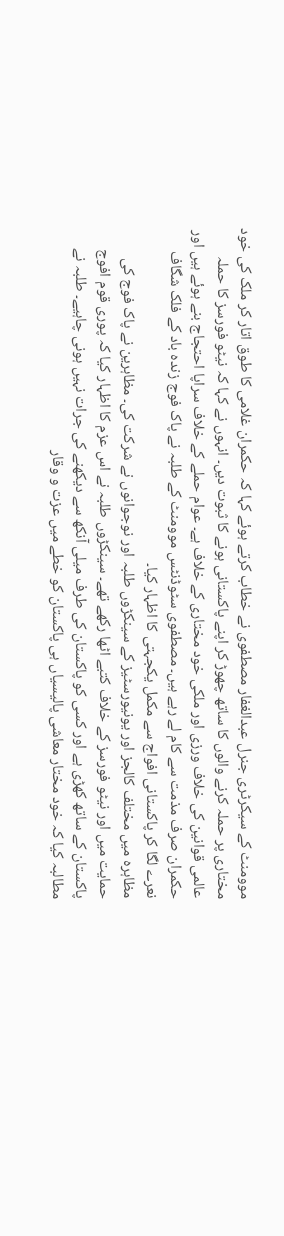موومنٹ کے سیکرٹری جنرل عبدالغفار مصطفوی نے خطاب کرتے ہوئے کہا کہ حکمران غلامی کا طوق اتار کر ملک کی خود مختاری پر حملہ کرنے والوں کا ساتھ چھوڑ کر اپنے پاکستانی ہونے کا ثبوت دیں۔ انہوں نے کہا کہ نیٹو فورسز کا حملہ عالمی قوانین کی خلاف ورزی اور ملکی خود مختاری کے خلاف ہے۔ عوام حملے کے خلاف سراپا احتجاج بنے ہوئے ہیں اور حکمران صرف مذمت سے کام لے رہے ہیں۔ مصطفوی سٹوڈنٹس موومنٹ کے طلبہ نے پاک فوج زندہ باد کے فلک شگاف نعرے لگا کر پاکستانی افواج سے مکمل یکجہتی کا اظہار کیا۔
مظاہرہ میں مختلف کالجز اور یونیورسٹیز کے سینکڑوں طلبہ اور نوجوانوں نے شرکت کی۔ مظاہرین نے پاک فوج کی حمایت میں اور نیٹو فورسز کے خلاف کتبے اٹھا رکھے تھے۔ سینکڑوں طلبہ نے اس عزم کا اظہار کیا کہ پوری قوم افوج پاکستان کے ساتھ کھڑی ہے اور کسی کو پاکستان کی طرف میلی آنکھ سے دیکھنے کی جرات نہیں ہونی چاہیے۔ طلبہ نے مطالبہ کیا کہ خود مختار معاشی پالیسیاں ہی پاکستان کو خطے میں عزت و وقار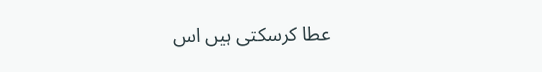عطا کرسکتی ہیں اس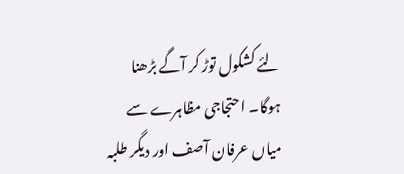لئے کشکول توڑ کر آگے بڑھنا ہوگا۔ احتجاجی مظاہرے سے میاں عرفان آصف اور دیگر طلبہ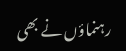رہنماؤں نے بھی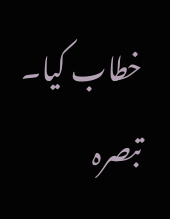خطاب کیا۔
تبصرہ